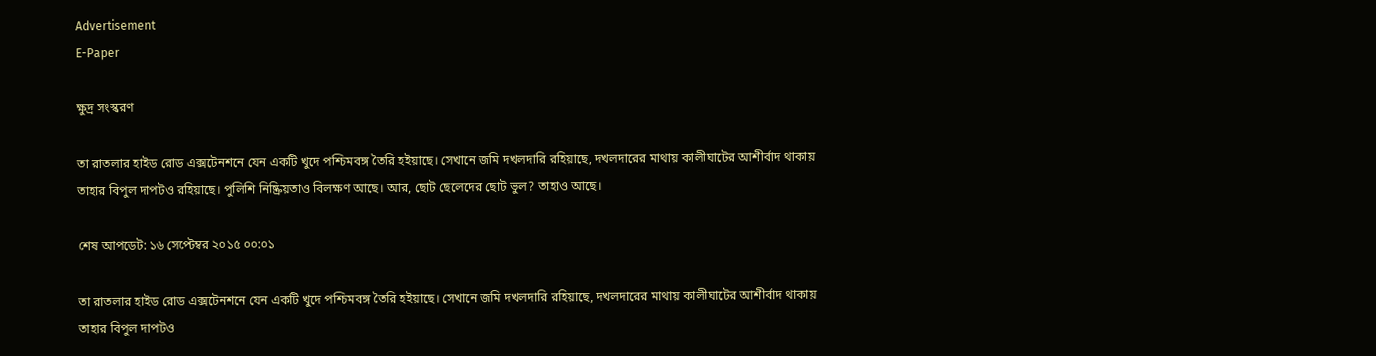Advertisement
E-Paper

ক্ষুদ্র সংস্করণ

তা রাতলার হাইড রোড এক্সটেনশনে যেন একটি খুদে পশ্চিমবঙ্গ তৈরি হইয়াছে। সেখানে জমি দখলদারি রহিয়াছে, দখলদারের মাথায় কালীঘাটের আশীর্বাদ থাকায় তাহার বিপুল দাপটও রহিয়াছে। পুলিশি নিষ্ক্রিয়তাও বিলক্ষণ আছে। আর, ছোট ছেলেদের ছোট ভুল? তাহাও আছে।

শেষ আপডেট: ১৬ সেপ্টেম্বর ২০১৫ ০০:০১

তা রাতলার হাইড রোড এক্সটেনশনে যেন একটি খুদে পশ্চিমবঙ্গ তৈরি হইয়াছে। সেখানে জমি দখলদারি রহিয়াছে, দখলদারের মাথায় কালীঘাটের আশীর্বাদ থাকায় তাহার বিপুল দাপটও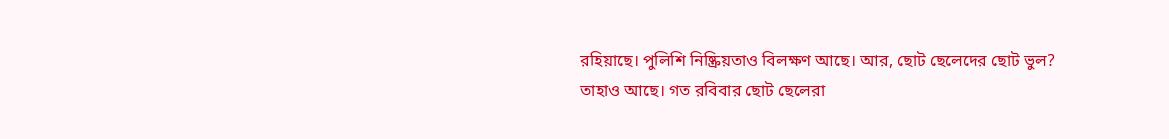রহিয়াছে। পুলিশি নিষ্ক্রিয়তাও বিলক্ষণ আছে। আর, ছোট ছেলেদের ছোট ভুল? তাহাও আছে। গত রবিবার ছোট ছেলেরা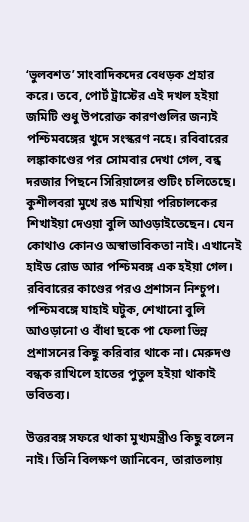‘ভুলবশত’ সাংবাদিকদের বেধড়ক প্রহার করে। তবে, পোর্ট ট্রাস্টের এই দখল হইয়া জমিটি শুধু উপরোক্ত কারণগুলির জন্যই পশ্চিমবঙ্গের খুদে সংস্করণ নহে। রবিবারের লঙ্কাকাণ্ডের পর সোমবার দেখা গেল, বন্ধ দরজার পিছনে সিরিয়ালের শুটিং চলিতেছে। কুশীলবরা মুখে রঙ মাখিয়া পরিচালকের শিখাইয়া দেওয়া বুলি আওড়াইতেছেন। যেন কোথাও কোনও অস্বাভাবিকতা নাই। এখানেই হাইড রোড আর পশ্চিমবঙ্গ এক হইয়া গেল। রবিবারের কাণ্ডের পরও প্রশাসন নিশ্চুপ। পশ্চিমবঙ্গে যাহাই ঘটুক, শেখানো বুলি আওড়ানো ও বাঁধা ছকে পা ফেলা ভিন্ন প্রশাসনের কিছু করিবার থাকে না। মেরুদণ্ড বন্ধক রাখিলে হাতের পুতুল হইয়া থাকাই ভবিতব্য।

উত্তরবঙ্গ সফরে থাকা মুখ্যমন্ত্রীও কিছু বলেন নাই। তিনি বিলক্ষণ জানিবেন, তারাতলায়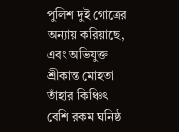পুলিশ দুই গোত্রের অন্যায় করিয়াছে, এবং অভিযুক্ত শ্রীকান্ত মোহতা তাঁহার কিঞ্চিৎ বেশি রকম ঘনিষ্ঠ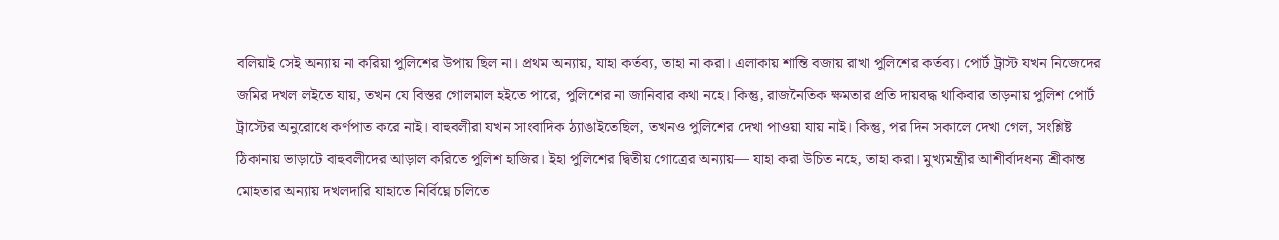বলিয়াই সেই অন্যায় না করিয়া পুলিশের উপায় ছিল না। প্রথম অন্যায়, যাহা কর্তব্য, তাহা না করা। এলাকায় শান্তি বজায় রাখা পুলিশের কর্তব্য। পোর্ট ট্রাস্ট যখন নিজেদের জমির দখল লইতে যায়, তখন যে বিস্তর গোলমাল হইতে পারে, পুলিশের না জানিবার কথা নহে। কিন্তু, রাজনৈতিক ক্ষমতার প্রতি দায়বদ্ধ থাকিবার তাড়নায় পুলিশ পোর্ট ট্রাস্টের অনুরোধে কর্ণপাত করে নাই। বাহুবলীরা যখন সাংবাদিক ঠ্যাঙাইতেছিল, তখনও পুলিশের দেখা পাওয়া যায় নাই। কিন্তু, পর দিন সকালে দেখা গেল, সংশ্লিষ্ট ঠিকানায় ভাড়াটে বাহুবলীদের আড়াল করিতে পুলিশ হাজির। ইহা পুলিশের দ্বিতীয় গোত্রের অন্যায়— যাহা করা উচিত নহে, তাহা করা। মুখ্যমন্ত্রীর আশীর্বাদধন্য শ্রীকান্ত মোহতার অন্যায় দখলদারি যাহাতে নির্বিঘ্নে চলিতে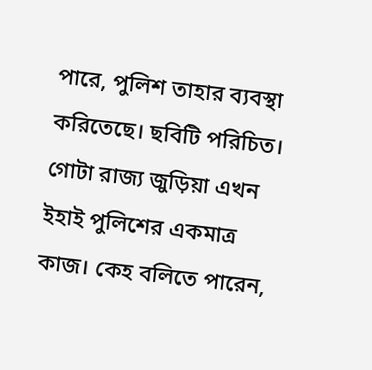পারে, পুলিশ তাহার ব্যবস্থা করিতেছে। ছবিটি পরিচিত। গোটা রাজ্য জুড়িয়া এখন ইহাই পুলিশের একমাত্র কাজ। কেহ বলিতে পারেন,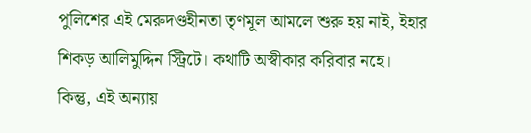পুলিশের এই মেরুদণ্ডহীনতা তৃণমূল আমলে শুরু হয় নাই, ইহার শিকড় আলিমুদ্দিন স্ট্রিটে। কথাটি অস্বীকার করিবার নহে। কিন্তু, এই অন্যায়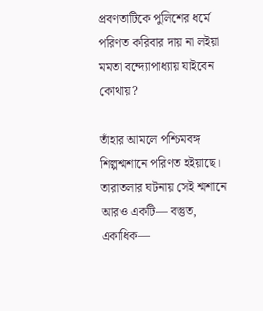প্রবণতাটিকে পুলিশের ধর্মে পরিণত করিবার দায় না লইয়া মমতা বন্দ্যোপাধ্যায় যাইবেন কোথায়?

তাঁহার আমলে পশ্চিমবঙ্গ শিল্পশ্মশানে পরিণত হইয়াছে। তারাতলার ঘটনায় সেই শ্মশানে আরও একটি— বস্তুত, একাধিক—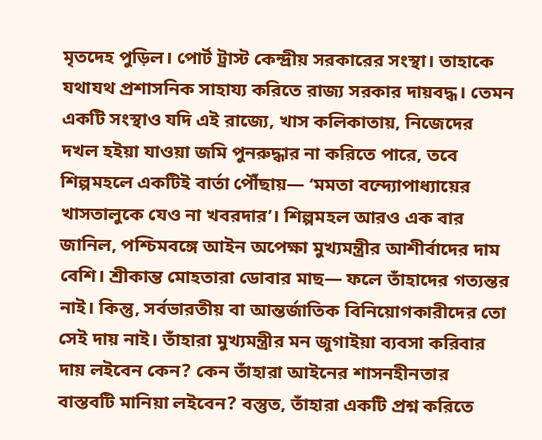মৃতদেহ পুড়িল। পোর্ট ট্রাস্ট কেন্দ্রীয় সরকারের সংস্থা। তাহাকে যথাযথ প্রশাসনিক সাহায্য করিতে রাজ্য সরকার দায়বদ্ধ। তেমন একটি সংস্থাও যদি এই রাজ্যে, খাস কলিকাতায়, নিজেদের দখল হইয়া যাওয়া জমি পুনরুদ্ধার না করিতে পারে, তবে শিল্পমহলে একটিই বার্তা পৌঁছায়— ‘মমতা বন্দ্যোপাধ্যায়ের খাসতালুকে যেও না খবরদার’। শিল্পমহল আরও এক বার জানিল, পশ্চিমবঙ্গে আইন অপেক্ষা মুখ্যমন্ত্রীর আশীর্বাদের দাম বেশি। শ্রীকান্ত মোহতারা ডোবার মাছ— ফলে তাঁহাদের গত্যন্তর নাই। কিন্তু, সর্বভারতীয় বা আন্তর্জাতিক বিনিয়োগকারীদের তো সেই দায় নাই। তাঁহারা মুখ্যমন্ত্রীর মন জুগাইয়া ব্যবসা করিবার দায় লইবেন কেন? কেন তাঁহারা আইনের শাসনহীনতার বাস্তবটি মানিয়া লইবেন? বস্তুত, তাঁহারা একটি প্রশ্ন করিতে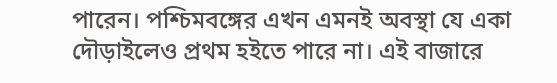পারেন। পশ্চিমবঙ্গের এখন এমনই অবস্থা যে একা দৌড়াইলেও প্রথম হইতে পারে না। এই বাজারে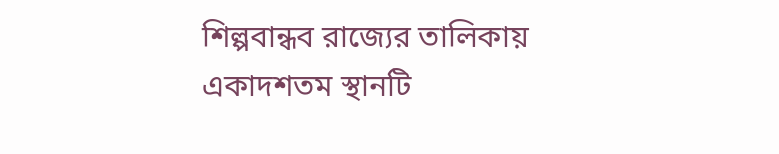শিল্পবান্ধব রাজ্যের তালিকায় একাদশতম স্থানটি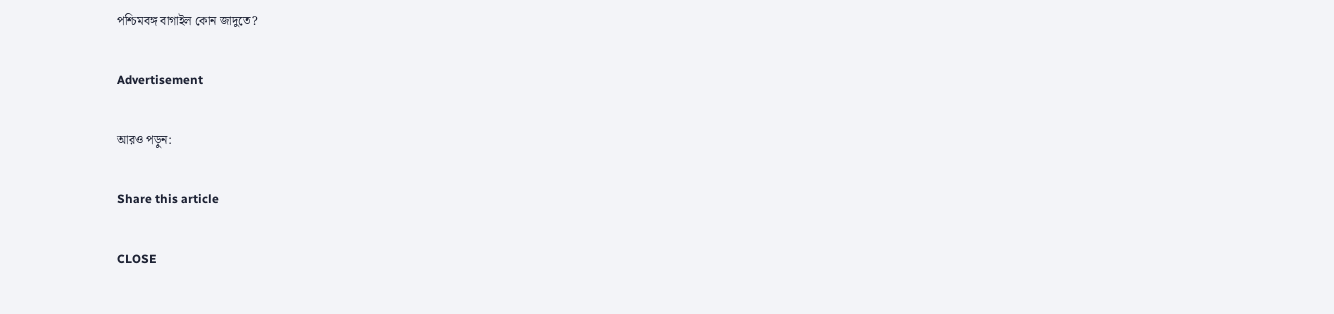পশ্চিমবঙ্গ বাগাইল কোন জাদুতে?

Advertisement

আরও পড়ুন:

Share this article

CLOSE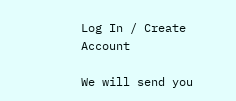Log In / Create Account

We will send you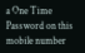a One Time Password on this mobile number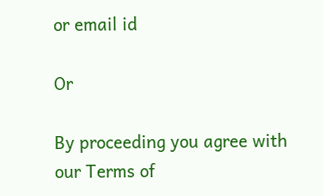or email id

Or

By proceeding you agree with our Terms of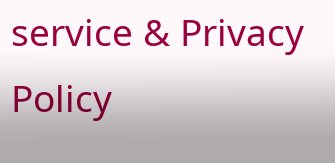service & Privacy Policy